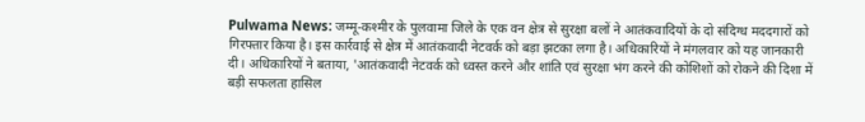Pulwama News: जम्मू-कश्मीर के पुलवामा जिले के एक वन क्षेत्र से सुरक्षा बलों ने आतंकवादियों के दो संदिग्ध मददगारों को गिरफ्तार किया है। इस कार्रवाई से क्षेत्र में आतंकवादी नेटवर्क को बड़ा झटका लगा है। अधिकारियों ने मंगलवार को यह जानकारी दी। अधिकारियों ने बताया, 'आतंकवादी नेटवर्क को ध्वस्त करने और शांति एवं सुरक्षा भंग करने की कोशिशों को रोकने की दिशा में बड़ी सफलता हासिल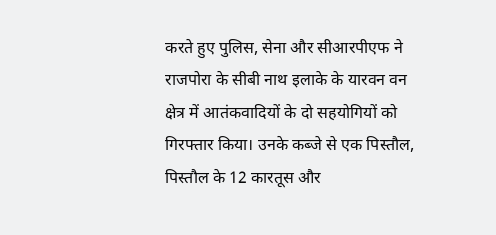करते हुए पुलिस, सेना और सीआरपीएफ ने राजपोरा के सीबी नाथ इलाके के यारवन वन क्षेत्र में आतंकवादियों के दो सहयोगियों को गिरफ्तार किया। उनके कब्जे से एक पिस्तौल, पिस्तौल के 12 कारतूस और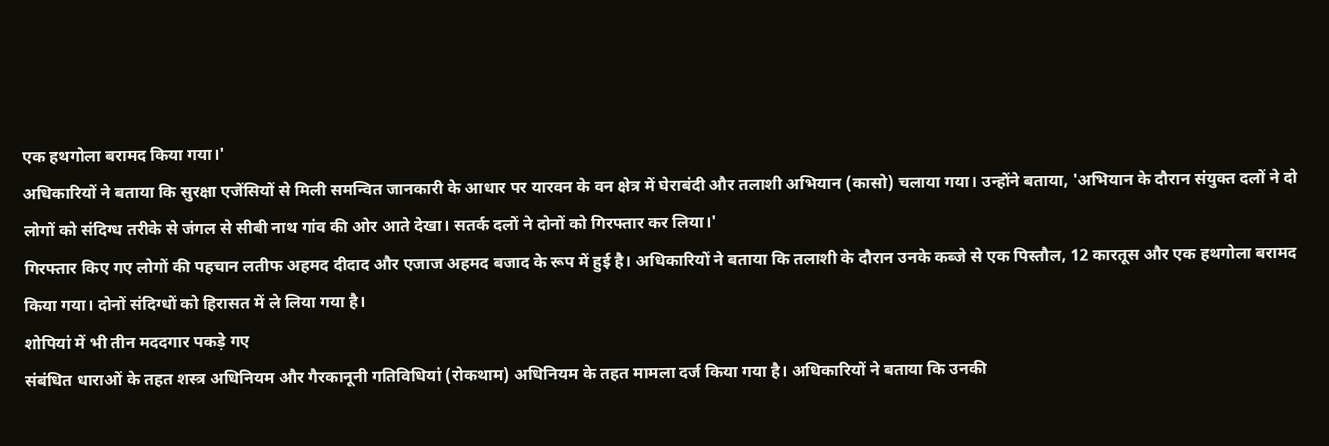एक हथगोला बरामद किया गया।'
अधिकारियों ने बताया कि सुरक्षा एजेंसियों से मिली समन्वित जानकारी के आधार पर यारवन के वन क्षेत्र में घेराबंदी और तलाशी अभियान (कासो) चलाया गया। उन्होंने बताया, 'अभियान के दौरान संयुक्त दलों ने दो लोगों को संदिग्ध तरीके से जंगल से सीबी नाथ गांव की ओर आते देखा। सतर्क दलों ने दोनों को गिरफ्तार कर लिया।'
गिरफ्तार किए गए लोगों की पहचान लतीफ अहमद दीदाद और एजाज अहमद बजाद के रूप में हुई है। अधिकारियों ने बताया कि तलाशी के दौरान उनके कब्जे से एक पिस्तौल, 12 कारतूस और एक हथगोला बरामद किया गया। दोनों संदिग्धों को हिरासत में ले लिया गया है।
शोपियां में भी तीन मददगार पकड़े गए
संबंधित धाराओं के तहत शस्त्र अधिनियम और गैरकानूनी गतिविधियां (रोकथाम) अधिनियम के तहत मामला दर्ज किया गया है। अधिकारियों ने बताया कि उनकी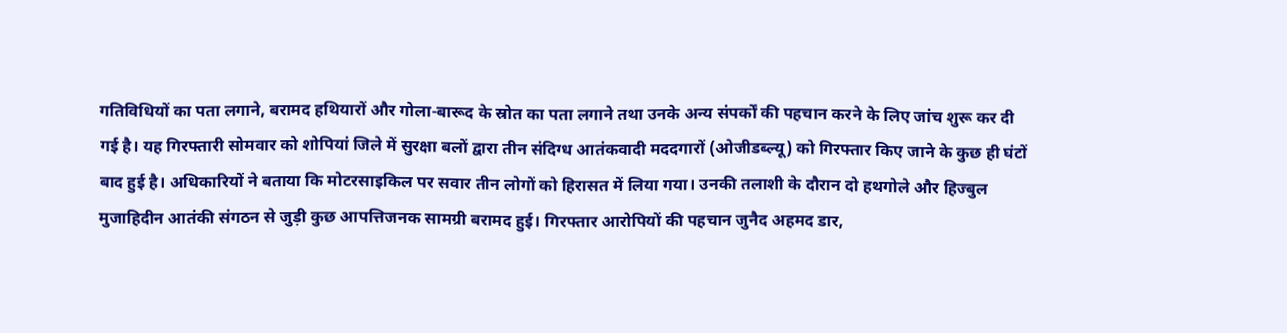गतिविधियों का पता लगाने, बरामद हथियारों और गोला-बारूद के स्रोत का पता लगाने तथा उनके अन्य संपर्कों की पहचान करने के लिए जांच शुरू कर दी गई है। यह गिरफ्तारी सोमवार को शोपियां जिले में सुरक्षा बलों द्वारा तीन संदिग्ध आतंकवादी मददगारों (ओजीडब्ल्यू) को गिरफ्तार किए जाने के कुछ ही घंटों बाद हुई है। अधिकारियों ने बताया कि मोटरसाइकिल पर सवार तीन लोगों को हिरासत में लिया गया। उनकी तलाशी के दौरान दो हथगोले और हिज्बुल मुजाहिदीन आतंकी संगठन से जुड़ी कुछ आपत्तिजनक सामग्री बरामद हुई। गिरफ्तार आरोपियों की पहचान जुनैद अहमद डार,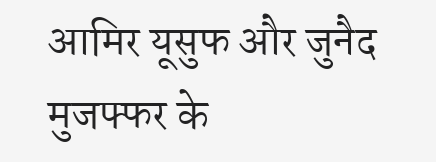आमिर यूसुफ और जुनैद मुजफ्फर के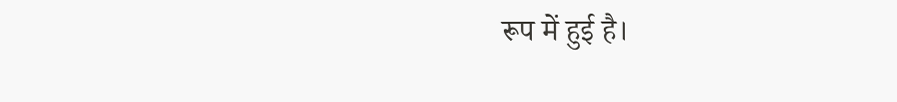रूप में हुई है।